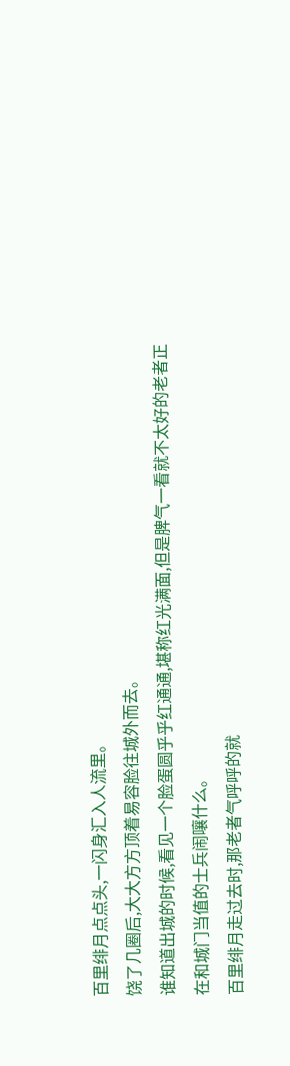百里绯月点点头,一闪身汇入人流里。
饶了几圈后,大大方方顶着易容脸往城外而去。
谁知道出城的时候,看见一个脸蛋圆乎乎红通通,堪称红光满面,但是脾气一看就不太好的老者正在和城门当值的士兵闹嚷什么。
百里绯月走过去时,那老者气呼呼的就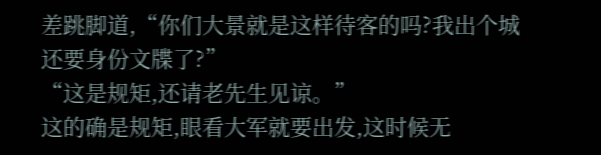差跳脚道,“你们大景就是这样待客的吗?我出个城还要身份文牒了?”
“这是规矩,还请老先生见谅。”
这的确是规矩,眼看大军就要出发,这时候无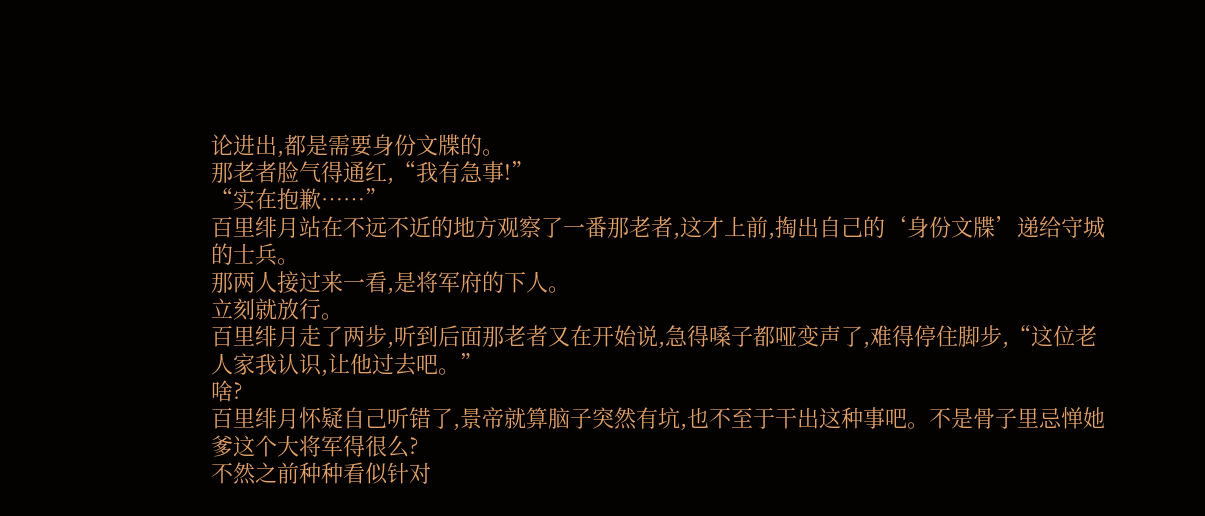论进出,都是需要身份文牒的。
那老者脸气得通红,“我有急事!”
“实在抱歉……”
百里绯月站在不远不近的地方观察了一番那老者,这才上前,掏出自己的‘身份文牒’递给守城的士兵。
那两人接过来一看,是将军府的下人。
立刻就放行。
百里绯月走了两步,听到后面那老者又在开始说,急得嗓子都哑变声了,难得停住脚步,“这位老人家我认识,让他过去吧。”
啥?
百里绯月怀疑自己听错了,景帝就算脑子突然有坑,也不至于干出这种事吧。不是骨子里忌惮她爹这个大将军得很么?
不然之前种种看似针对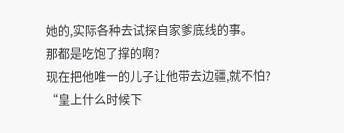她的,实际各种去试探自家爹底线的事。
那都是吃饱了撑的啊?
现在把他唯一的儿子让他带去边疆,就不怕?
“皇上什么时候下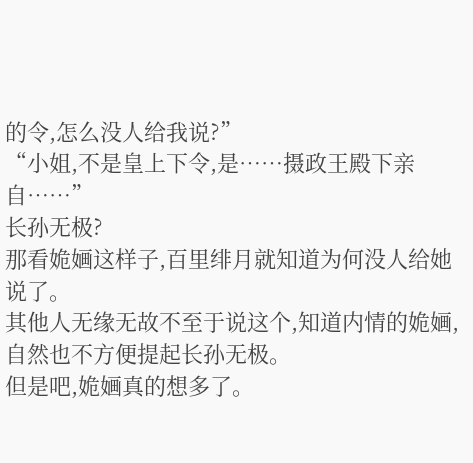的令,怎么没人给我说?”
“小姐,不是皇上下令,是……摄政王殿下亲自……”
长孙无极?
那看姽婳这样子,百里绯月就知道为何没人给她说了。
其他人无缘无故不至于说这个,知道内情的姽婳,自然也不方便提起长孙无极。
但是吧,姽婳真的想多了。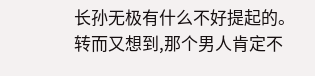长孙无极有什么不好提起的。
转而又想到,那个男人肯定不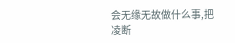会无缘无故做什么事,把凌断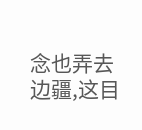念也弄去边疆,这目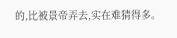的,比被景帝弄去,实在难猜得多。